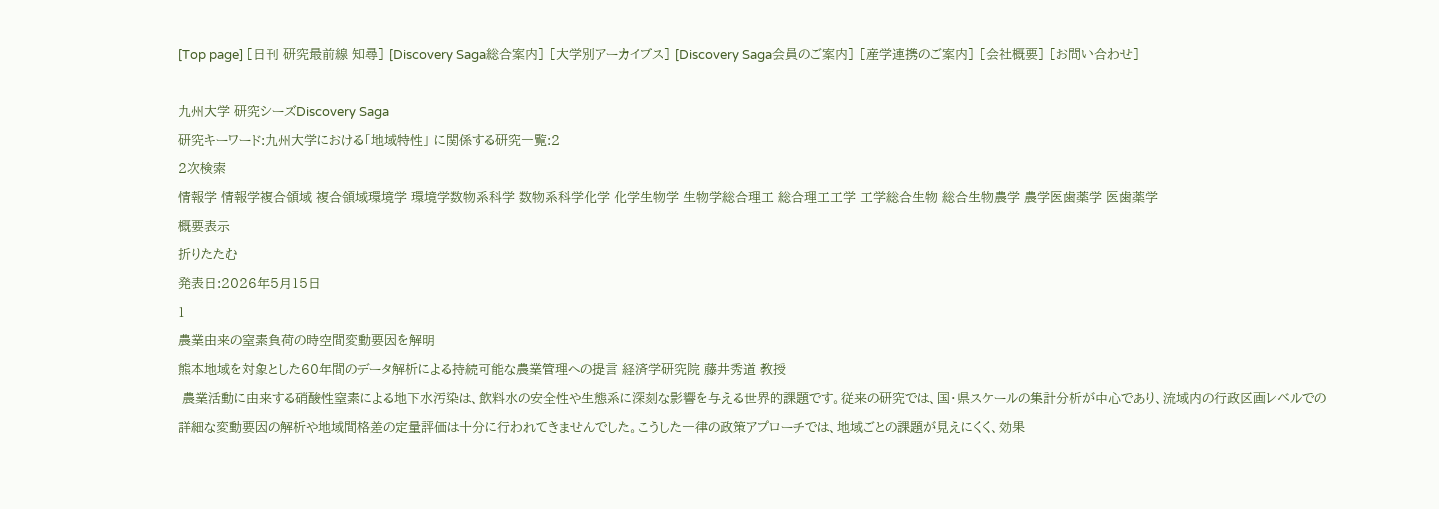[Top page] [日刊 研究最前線 知尋] [Discovery Saga総合案内] [大学別アーカイブス] [Discovery Saga会員のご案内] [産学連携のご案内] [会社概要] [お問い合わせ]

九州大学 研究シーズDiscovery Saga
研究キーワード:九州大学における「地域特性」 に関係する研究一覧:2
2次検索
情報学 情報学複合領域 複合領域環境学 環境学数物系科学 数物系科学化学 化学生物学 生物学総合理工 総合理工工学 工学総合生物 総合生物農学 農学医歯薬学 医歯薬学
概要表示
折りたたむ
発表日:2026年5月15日
1
農業由来の窒素負荷の時空間変動要因を解明
熊本地域を対象とした60年間のデータ解析による持続可能な農業管理への提言 経済学研究院 藤井秀道 教授
 農業活動に由来する硝酸性窒素による地下水汚染は、飲料水の安全性や生態系に深刻な影響を与える世界的課題です。従来の研究では、国・県スケールの集計分析が中心であり、流域内の行政区画レベルでの詳細な変動要因の解析や地域間格差の定量評価は十分に行われてきませんでした。こうした一律の政策アプローチでは、地域ごとの課題が見えにくく、効果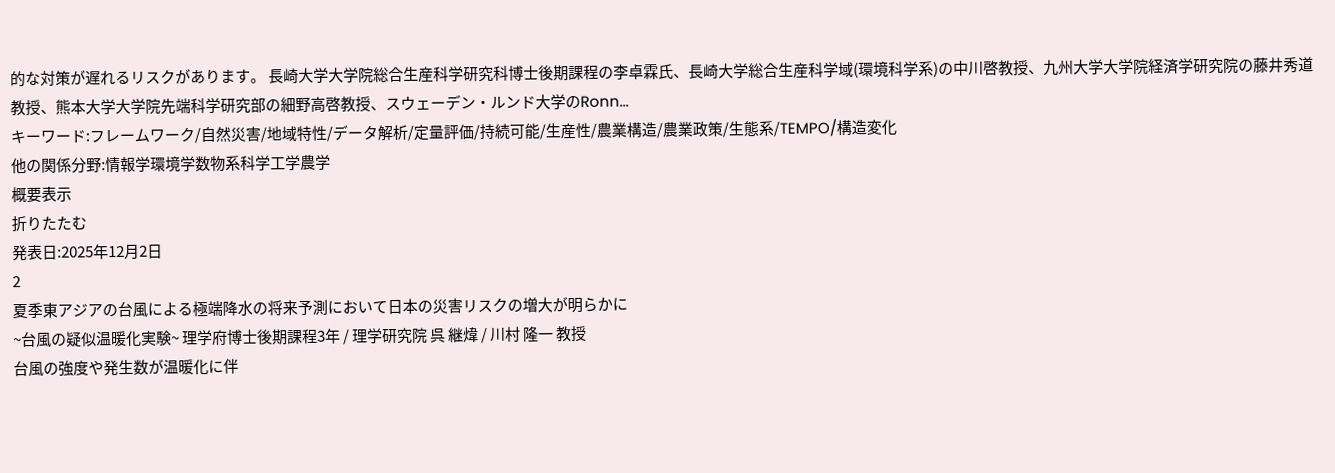的な対策が遅れるリスクがあります。 長崎大学大学院総合生産科学研究科博士後期課程の李卓霖氏、長崎大学総合生産科学域(環境科学系)の中川啓教授、九州大学大学院経済学研究院の藤井秀道教授、熊本大学大学院先端科学研究部の細野高啓教授、スウェーデン・ルンド大学のRonn...
キーワード:フレームワーク/自然災害/地域特性/データ解析/定量評価/持続可能/生産性/農業構造/農業政策/生態系/TEMPO/構造変化
他の関係分野:情報学環境学数物系科学工学農学
概要表示
折りたたむ
発表日:2025年12月2日
2
夏季東アジアの台風による極端降水の将来予測において日本の災害リスクの増大が明らかに
~台風の疑似温暖化実験~ 理学府博士後期課程3年 / 理学研究院 呉 継煒 / 川村 隆一 教授
台風の強度や発生数が温暖化に伴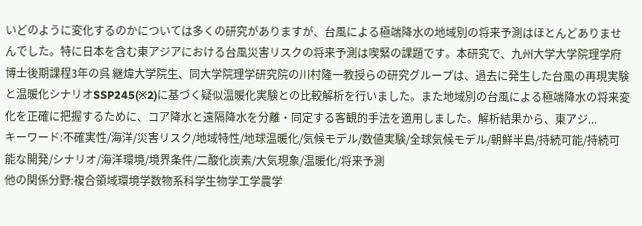いどのように変化するのかについては多くの研究がありますが、台風による極端降水の地域別の将来予測はほとんどありませんでした。特に日本を含む東アジアにおける台風災害リスクの将来予測は喫緊の課題です。本研究で、九州大学大学院理学府博士後期課程3年の呉 継煒大学院生、同大学院理学研究院の川村隆一教授らの研究グループは、過去に発生した台風の再現実験と温暖化シナリオSSP245(※2)に基づく疑似温暖化実験との比較解析を行いました。また地域別の台風による極端降水の将来変化を正確に把握するために、コア降水と遠隔降水を分離・同定する客観的手法を適用しました。解析結果から、東アジ...
キーワード:不確実性/海洋/災害リスク/地域特性/地球温暖化/気候モデル/数値実験/全球気候モデル/朝鮮半島/持続可能/持続可能な開発/シナリオ/海洋環境/境界条件/二酸化炭素/大気現象/温暖化/将来予測
他の関係分野:複合領域環境学数物系科学生物学工学農学